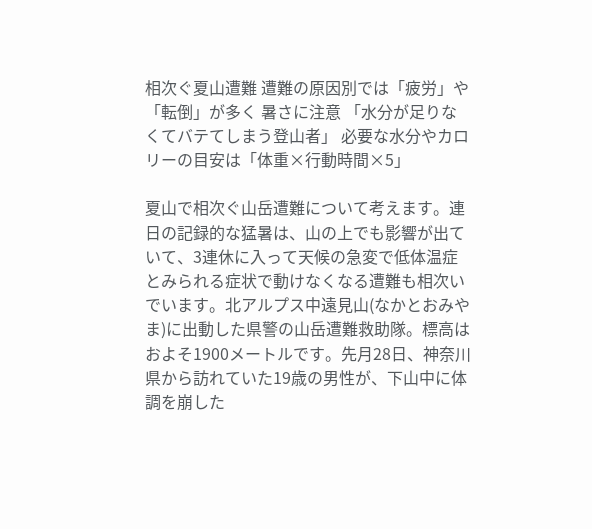相次ぐ夏山遭難 遭難の原因別では「疲労」や「転倒」が多く 暑さに注意 「水分が足りなくてバテてしまう登山者」 必要な水分やカロリーの目安は「体重×行動時間×5」

夏山で相次ぐ山岳遭難について考えます。連日の記録的な猛暑は、山の上でも影響が出ていて、3連休に入って天候の急変で低体温症とみられる症状で動けなくなる遭難も相次いでいます。北アルプス中遠見山(なかとおみやま)に出動した県警の山岳遭難救助隊。標高はおよそ1900メートルです。先月28日、神奈川県から訪れていた19歳の男性が、下山中に体調を崩した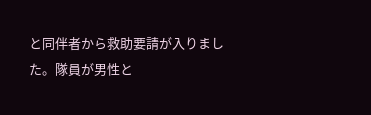と同伴者から救助要請が入りました。隊員が男性と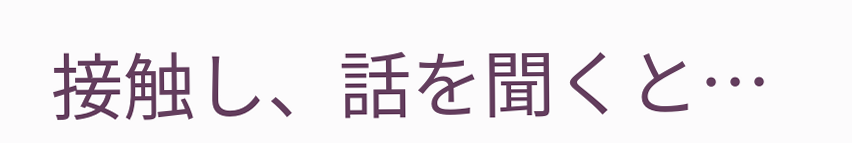接触し、話を聞くと…